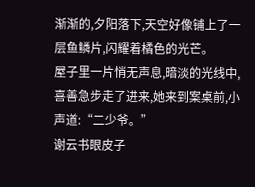渐渐的,夕阳落下,天空好像铺上了一层鱼鳞片,闪耀着橘色的光芒。
屋子里一片悄无声息,暗淡的光线中,喜善急步走了进来,她来到案桌前,小声道:“二少爷。”
谢云书眼皮子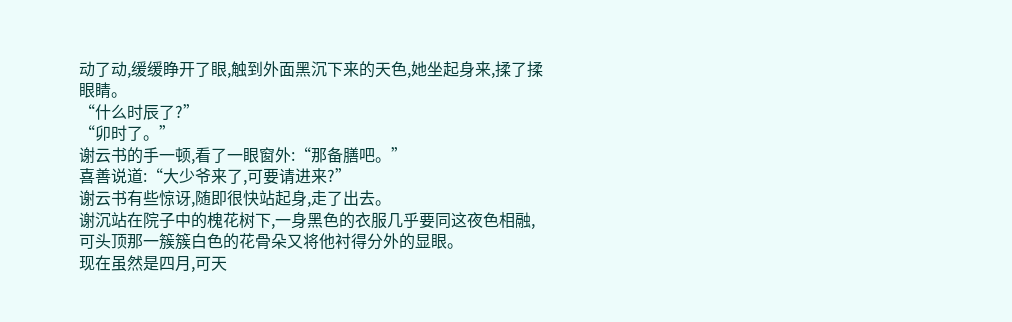动了动,缓缓睁开了眼,触到外面黑沉下来的天色,她坐起身来,揉了揉眼睛。
“什么时辰了?”
“卯时了。”
谢云书的手一顿,看了一眼窗外:“那备膳吧。”
喜善说道:“大少爷来了,可要请进来?”
谢云书有些惊讶,随即很快站起身,走了出去。
谢沉站在院子中的槐花树下,一身黑色的衣服几乎要同这夜色相融,可头顶那一簇簇白色的花骨朵又将他衬得分外的显眼。
现在虽然是四月,可天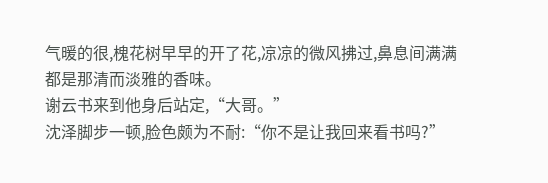气暖的很,槐花树早早的开了花,凉凉的微风拂过,鼻息间满满都是那清而淡雅的香味。
谢云书来到他身后站定,“大哥。”
沈泽脚步一顿,脸色颇为不耐:“你不是让我回来看书吗?”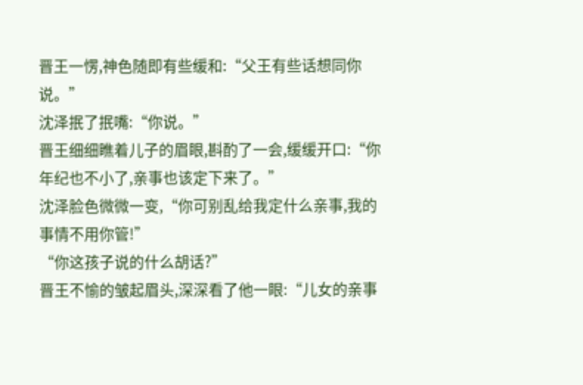晋王一愣,神色随即有些缓和:“父王有些话想同你说。”
沈泽抿了抿嘴:“你说。”
晋王细细瞧着儿子的眉眼,斟酌了一会,缓缓开口:“你年纪也不小了,亲事也该定下来了。”
沈泽脸色微微一变,“你可别乱给我定什么亲事,我的事情不用你管!”
“你这孩子说的什么胡话?”
晋王不愉的皱起眉头,深深看了他一眼:“儿女的亲事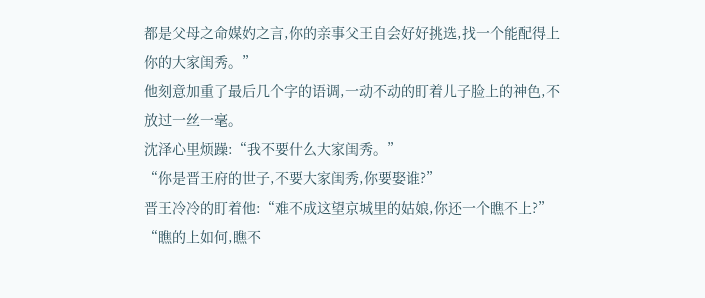都是父母之命媒妁之言,你的亲事父王自会好好挑选,找一个能配得上你的大家闺秀。”
他刻意加重了最后几个字的语调,一动不动的盯着儿子脸上的神色,不放过一丝一毫。
沈泽心里烦躁:“我不要什么大家闺秀。”
“你是晋王府的世子,不要大家闺秀,你要娶谁?”
晋王冷冷的盯着他:“难不成这望京城里的姑娘,你还一个瞧不上?”
“瞧的上如何,瞧不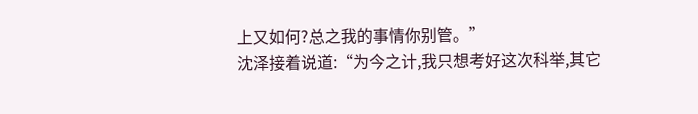上又如何?总之我的事情你别管。”
沈泽接着说道:“为今之计,我只想考好这次科举,其它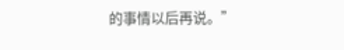的事情以后再说。”